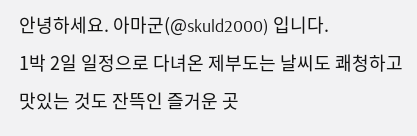안녕하세요. 아마군(@skuld2000) 입니다.
1박 2일 일정으로 다녀온 제부도는 날씨도 쾌청하고 맛있는 것도 잔뜩인 즐거운 곳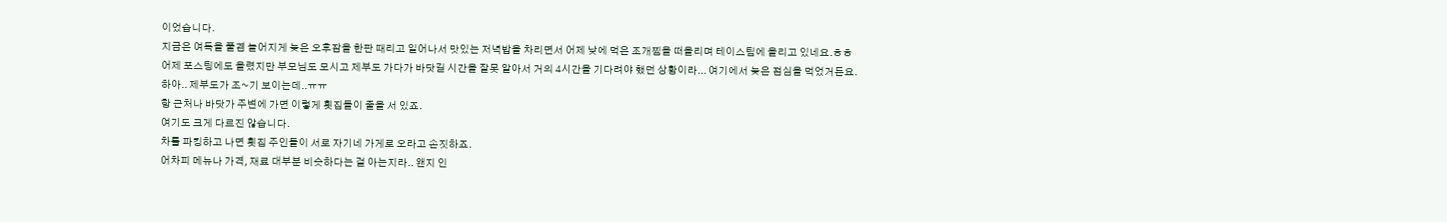이었습니다.
지금은 여독을 풀겸 늘어지게 늦은 오후잠을 한판 때리고 일어나서 맛있는 저녁밥을 차리면서 어제 낮에 먹은 조개찜을 떠올리며 테이스팀에 올리고 있네요.ㅎㅎ
어제 포스팅에도 올렸지만 부모님도 모시고 제부도 가다가 바닷길 시간을 잘못 알아서 거의 4시간을 기다려야 했던 상황이라... 여기에서 늦은 점심을 먹었거든요.
하아.. 제부도가 조~기 보이는데..ㅠㅠ
항 근처나 바닷가 주변에 가면 이렇게 횟집들이 줄을 서 있죠.
여기도 크게 다르진 않습니다.
차를 파킹하고 나면 횟집 주인들이 서로 자기네 가게로 오라고 손짓하죠.
어차피 메뉴나 가격, 재료 대부분 비슷하다는 걸 아는지라.. 왠지 인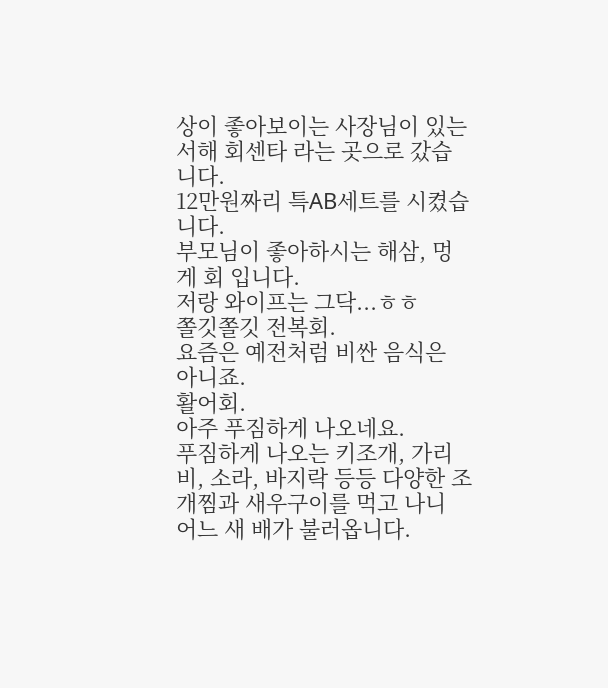상이 좋아보이는 사장님이 있는 서해 회센타 라는 곳으로 갔습니다.
12만원짜리 특AB세트를 시켰습니다.
부모님이 좋아하시는 해삼, 멍게 회 입니다.
저랑 와이프는 그닥...ㅎㅎ
쫄깃쫄깃 전복회.
요즘은 예전처럼 비싼 음식은 아니죠.
활어회.
아주 푸짐하게 나오네요.
푸짐하게 나오는 키조개, 가리비, 소라, 바지락 등등 다양한 조개찜과 새우구이를 먹고 나니 어느 새 배가 불러옵니다.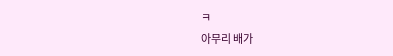ㅋ
아무리 배가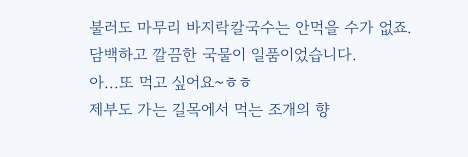불러도 마무리 바지락칼국수는 안먹을 수가 없죠.
담백하고 깔끔한 국물이 일품이었습니다.
아...또 먹고 싶어요~ㅎㅎ
제부도 가는 길목에서 먹는 조개의 향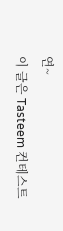연~
이 글은 Tasteem 컨테스트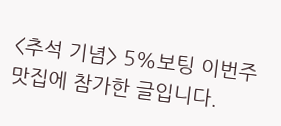<추석 기념> 5%보팅 이번주 맛집에 참가한 글입니다.